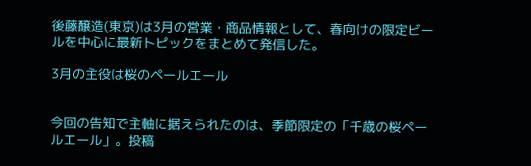後藤醸造(東京)は3月の営業・商品情報として、春向けの限定ビールを中心に最新トピックをまとめて発信した。

3月の主役は桜のペールエール


今回の告知で主軸に据えられたのは、季節限定の「千歳の桜ペールエール」。投稿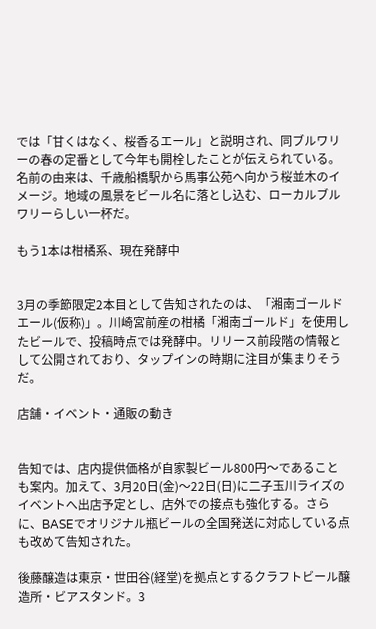では「甘くはなく、桜香るエール」と説明され、同ブルワリーの春の定番として今年も開栓したことが伝えられている。名前の由来は、千歳船橋駅から馬事公苑へ向かう桜並木のイメージ。地域の風景をビール名に落とし込む、ローカルブルワリーらしい一杯だ。

もう1本は柑橘系、現在発酵中


3月の季節限定2本目として告知されたのは、「湘南ゴールドエール(仮称)」。川崎宮前産の柑橘「湘南ゴールド」を使用したビールで、投稿時点では発酵中。リリース前段階の情報として公開されており、タップインの時期に注目が集まりそうだ。

店舗・イベント・通販の動き


告知では、店内提供価格が自家製ビール800円〜であることも案内。加えて、3月20日(金)〜22日(日)に二子玉川ライズのイベントへ出店予定とし、店外での接点も強化する。さらに、BASEでオリジナル瓶ビールの全国発送に対応している点も改めて告知された。

後藤醸造は東京・世田谷(経堂)を拠点とするクラフトビール醸造所・ビアスタンド。3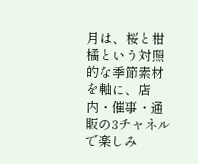月は、桜と柑橘という対照的な季節素材を軸に、店内・催事・通販の3チャネルで楽しみ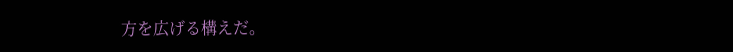方を広げる構えだ。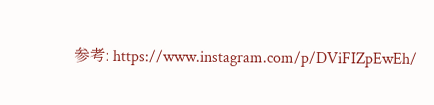参考: https://www.instagram.com/p/DViFIZpEwEh/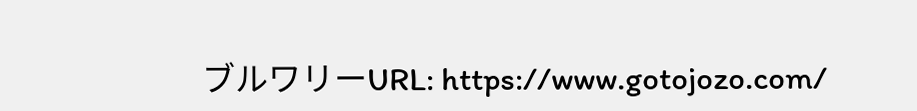ブルワリーURL: https://www.gotojozo.com/